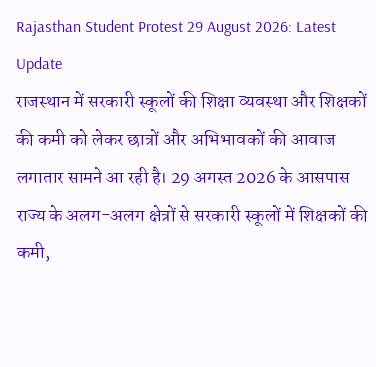Rajasthan Student Protest 29 August 2026: Latest Update
राजस्थान में सरकारी स्कूलों की शिक्षा व्यवस्था और शिक्षकों की कमी को लेकर छात्रों और अभिभावकों की आवाज लगातार सामने आ रही है। 29 अगस्त 2026 के आसपास राज्य के अलग-अलग क्षेत्रों से सरकारी स्कूलों में शिक्षकों की कमी,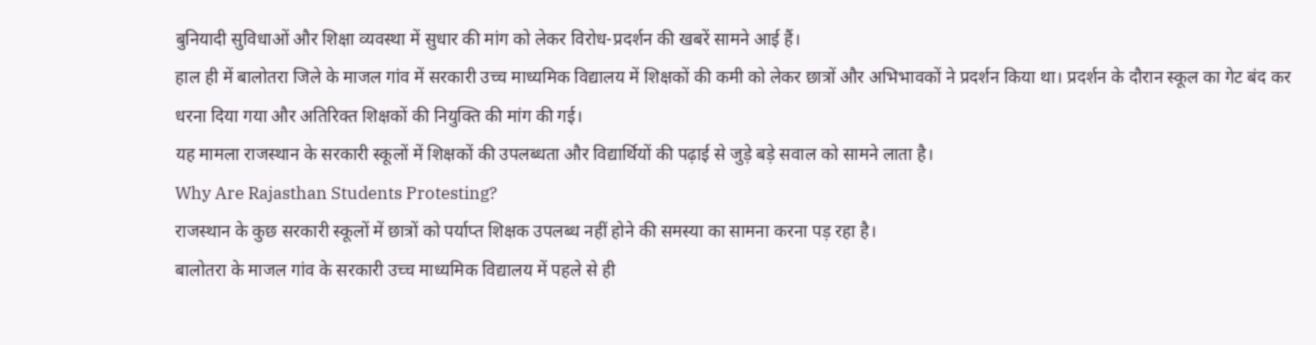बुनियादी सुविधाओं और शिक्षा व्यवस्था में सुधार की मांग को लेकर विरोध-प्रदर्शन की खबरें सामने आई हैं।
हाल ही में बालोतरा जिले के माजल गांव में सरकारी उच्च माध्यमिक विद्यालय में शिक्षकों की कमी को लेकर छात्रों और अभिभावकों ने प्रदर्शन किया था। प्रदर्शन के दौरान स्कूल का गेट बंद कर धरना दिया गया और अतिरिक्त शिक्षकों की नियुक्ति की मांग की गई।
यह मामला राजस्थान के सरकारी स्कूलों में शिक्षकों की उपलब्धता और विद्यार्थियों की पढ़ाई से जुड़े बड़े सवाल को सामने लाता है।
Why Are Rajasthan Students Protesting?
राजस्थान के कुछ सरकारी स्कूलों में छात्रों को पर्याप्त शिक्षक उपलब्ध नहीं होने की समस्या का सामना करना पड़ रहा है।
बालोतरा के माजल गांव के सरकारी उच्च माध्यमिक विद्यालय में पहले से ही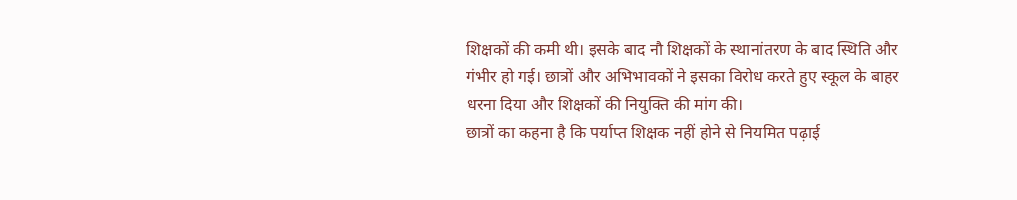शिक्षकों की कमी थी। इसके बाद नौ शिक्षकों के स्थानांतरण के बाद स्थिति और गंभीर हो गई। छात्रों और अभिभावकों ने इसका विरोध करते हुए स्कूल के बाहर धरना दिया और शिक्षकों की नियुक्ति की मांग की।
छात्रों का कहना है कि पर्याप्त शिक्षक नहीं होने से नियमित पढ़ाई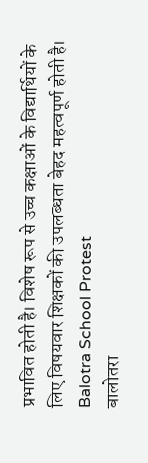प्रभावित होती है। विशेष रूप से उच्च कक्षाओं के विद्यार्थियों के लिए विषयवार शिक्षकों की उपलब्धता बेहद महत्वपूर्ण होती है।
Balotra School Protest
बालोतरा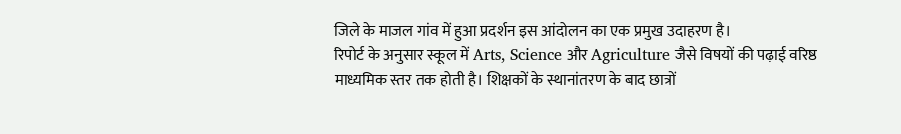जिले के माजल गांव में हुआ प्रदर्शन इस आंदोलन का एक प्रमुख उदाहरण है।
रिपोर्ट के अनुसार स्कूल में Arts, Science और Agriculture जैसे विषयों की पढ़ाई वरिष्ठ माध्यमिक स्तर तक होती है। शिक्षकों के स्थानांतरण के बाद छात्रों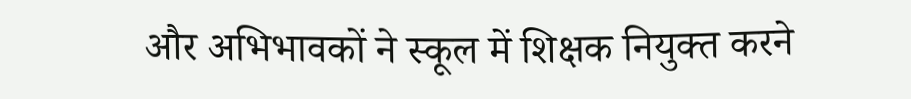और अभिभावकों ने स्कूल में शिक्षक नियुक्त करने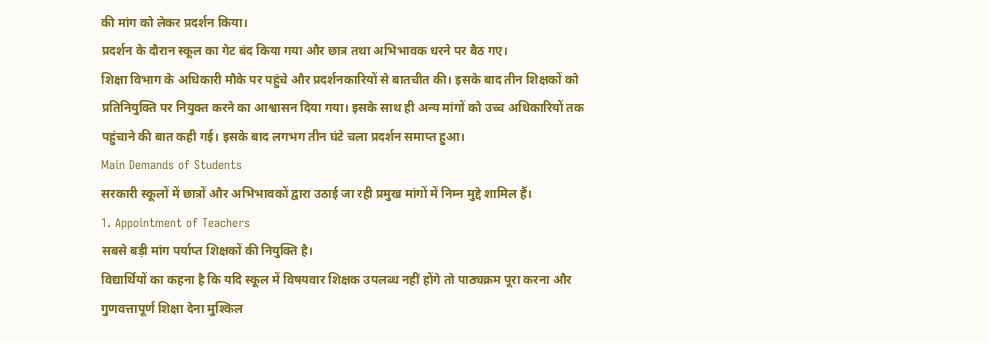की मांग को लेकर प्रदर्शन किया।
प्रदर्शन के दौरान स्कूल का गेट बंद किया गया और छात्र तथा अभिभावक धरने पर बैठ गए।
शिक्षा विभाग के अधिकारी मौके पर पहुंचे और प्रदर्शनकारियों से बातचीत की। इसके बाद तीन शिक्षकों को प्रतिनियुक्ति पर नियुक्त करने का आश्वासन दिया गया। इसके साथ ही अन्य मांगों को उच्च अधिकारियों तक पहुंचाने की बात कही गई। इसके बाद लगभग तीन घंटे चला प्रदर्शन समाप्त हुआ।
Main Demands of Students
सरकारी स्कूलों में छात्रों और अभिभावकों द्वारा उठाई जा रही प्रमुख मांगों में निम्न मुद्दे शामिल हैं।
1. Appointment of Teachers
सबसे बड़ी मांग पर्याप्त शिक्षकों की नियुक्ति है।
विद्यार्थियों का कहना है कि यदि स्कूल में विषयवार शिक्षक उपलब्ध नहीं होंगे तो पाठ्यक्रम पूरा करना और गुणवत्तापूर्ण शिक्षा देना मुश्किल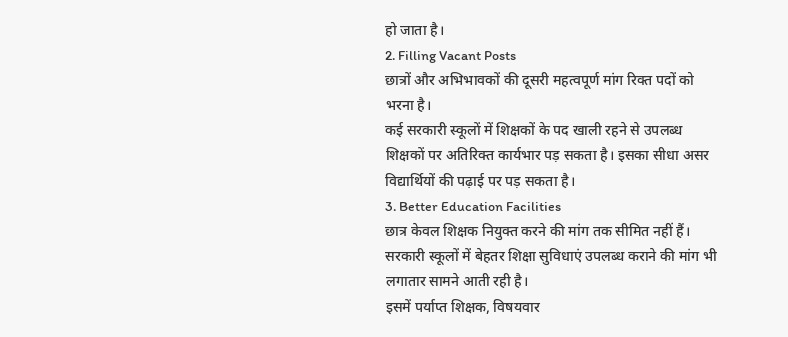हो जाता है।
2. Filling Vacant Posts
छात्रों और अभिभावकों की दूसरी महत्वपूर्ण मांग रिक्त पदों को भरना है।
कई सरकारी स्कूलों में शिक्षकों के पद खाली रहने से उपलब्ध शिक्षकों पर अतिरिक्त कार्यभार पड़ सकता है। इसका सीधा असर विद्यार्थियों की पढ़ाई पर पड़ सकता है।
3. Better Education Facilities
छात्र केवल शिक्षक नियुक्त करने की मांग तक सीमित नहीं हैं। सरकारी स्कूलों में बेहतर शिक्षा सुविधाएं उपलब्ध कराने की मांग भी लगातार सामने आती रही है।
इसमें पर्याप्त शिक्षक, विषयवार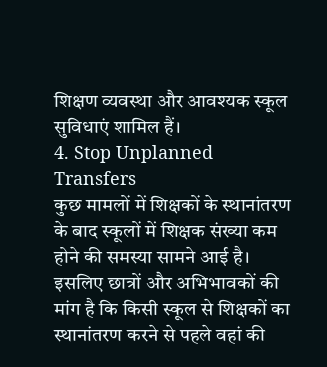शिक्षण व्यवस्था और आवश्यक स्कूल सुविधाएं शामिल हैं।
4. Stop Unplanned Transfers
कुछ मामलों में शिक्षकों के स्थानांतरण के बाद स्कूलों में शिक्षक संख्या कम होने की समस्या सामने आई है।
इसलिए छात्रों और अभिभावकों की मांग है कि किसी स्कूल से शिक्षकों का स्थानांतरण करने से पहले वहां की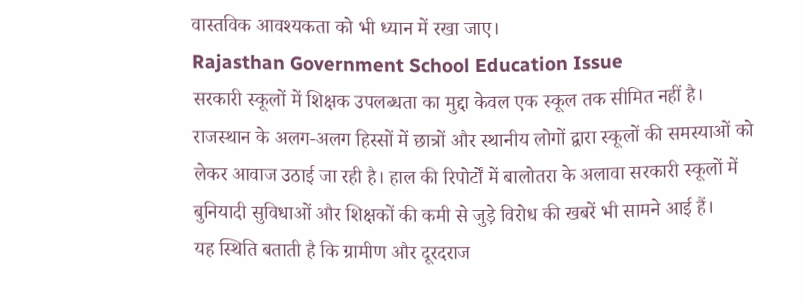वास्तविक आवश्यकता को भी ध्यान में रखा जाए।
Rajasthan Government School Education Issue
सरकारी स्कूलों में शिक्षक उपलब्धता का मुद्दा केवल एक स्कूल तक सीमित नहीं है।
राजस्थान के अलग-अलग हिस्सों में छात्रों और स्थानीय लोगों द्वारा स्कूलों की समस्याओं को लेकर आवाज उठाई जा रही है। हाल की रिपोर्टों में बालोतरा के अलावा सरकारी स्कूलों में बुनियादी सुविधाओं और शिक्षकों की कमी से जुड़े विरोध की खबरें भी सामने आई हैं।
यह स्थिति बताती है कि ग्रामीण और दूरदराज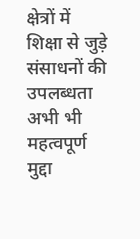क्षेत्रों में शिक्षा से जुड़े संसाधनों की उपलब्धता अभी भी महत्वपूर्ण मुद्दा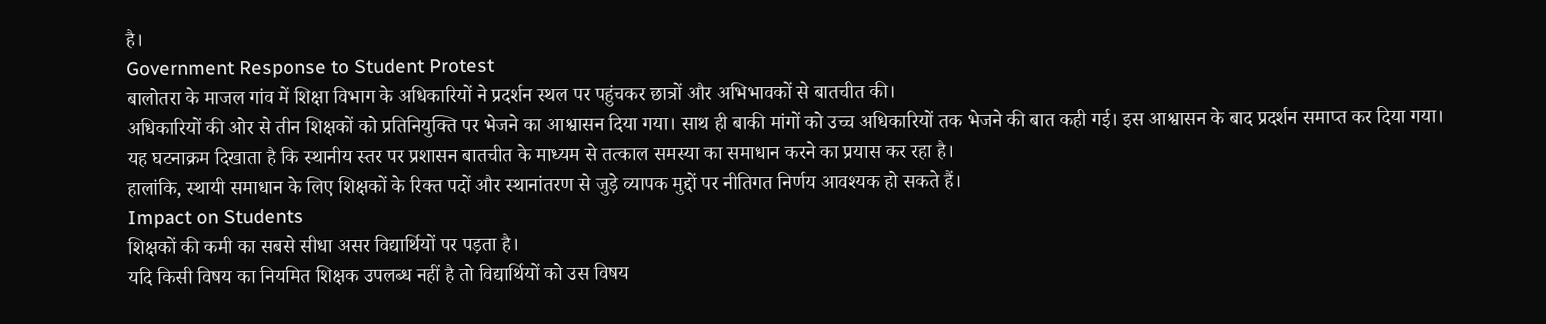है।
Government Response to Student Protest
बालोतरा के माजल गांव में शिक्षा विभाग के अधिकारियों ने प्रदर्शन स्थल पर पहुंचकर छात्रों और अभिभावकों से बातचीत की।
अधिकारियों की ओर से तीन शिक्षकों को प्रतिनियुक्ति पर भेजने का आश्वासन दिया गया। साथ ही बाकी मांगों को उच्च अधिकारियों तक भेजने की बात कही गई। इस आश्वासन के बाद प्रदर्शन समाप्त कर दिया गया।
यह घटनाक्रम दिखाता है कि स्थानीय स्तर पर प्रशासन बातचीत के माध्यम से तत्काल समस्या का समाधान करने का प्रयास कर रहा है।
हालांकि, स्थायी समाधान के लिए शिक्षकों के रिक्त पदों और स्थानांतरण से जुड़े व्यापक मुद्दों पर नीतिगत निर्णय आवश्यक हो सकते हैं।
Impact on Students
शिक्षकों की कमी का सबसे सीधा असर विद्यार्थियों पर पड़ता है।
यदि किसी विषय का नियमित शिक्षक उपलब्ध नहीं है तो विद्यार्थियों को उस विषय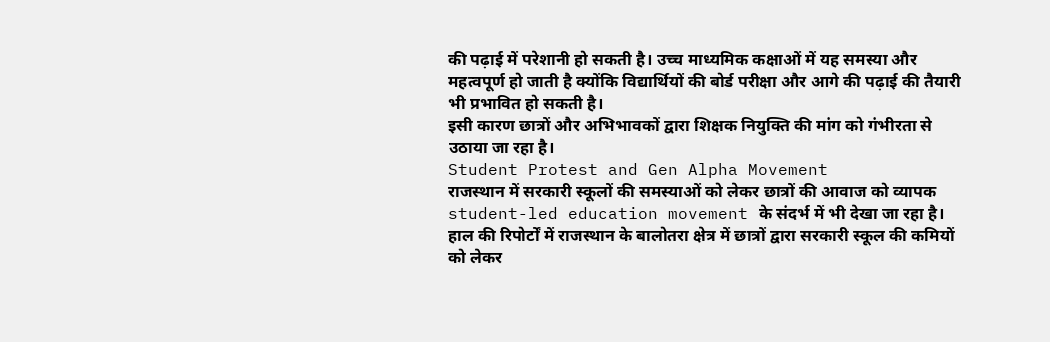की पढ़ाई में परेशानी हो सकती है। उच्च माध्यमिक कक्षाओं में यह समस्या और महत्वपूर्ण हो जाती है क्योंकि विद्यार्थियों की बोर्ड परीक्षा और आगे की पढ़ाई की तैयारी भी प्रभावित हो सकती है।
इसी कारण छात्रों और अभिभावकों द्वारा शिक्षक नियुक्ति की मांग को गंभीरता से उठाया जा रहा है।
Student Protest and Gen Alpha Movement
राजस्थान में सरकारी स्कूलों की समस्याओं को लेकर छात्रों की आवाज को व्यापक student-led education movement के संदर्भ में भी देखा जा रहा है।
हाल की रिपोर्टों में राजस्थान के बालोतरा क्षेत्र में छात्रों द्वारा सरकारी स्कूल की कमियों को लेकर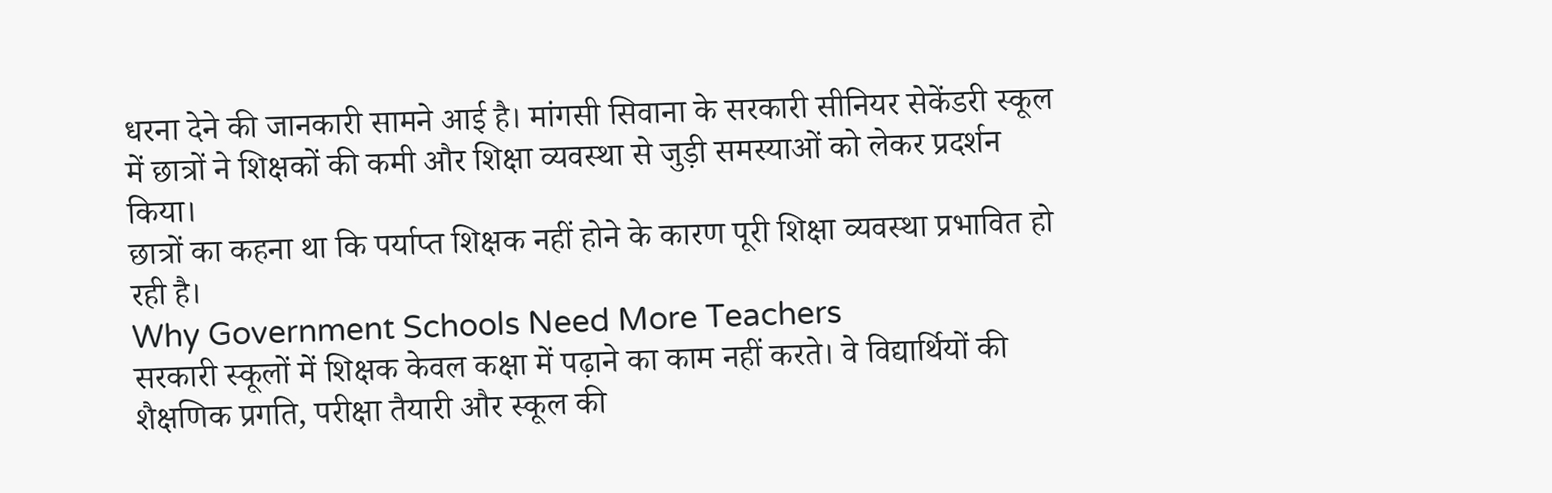धरना देने की जानकारी सामने आई है। मांगसी सिवाना के सरकारी सीनियर सेकेंडरी स्कूल में छात्रों ने शिक्षकों की कमी और शिक्षा व्यवस्था से जुड़ी समस्याओं को लेकर प्रदर्शन किया।
छात्रों का कहना था कि पर्याप्त शिक्षक नहीं होने के कारण पूरी शिक्षा व्यवस्था प्रभावित हो रही है।
Why Government Schools Need More Teachers
सरकारी स्कूलों में शिक्षक केवल कक्षा में पढ़ाने का काम नहीं करते। वे विद्यार्थियों की शैक्षणिक प्रगति, परीक्षा तैयारी और स्कूल की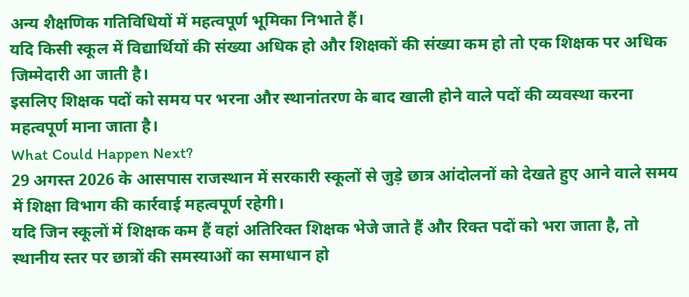अन्य शैक्षणिक गतिविधियों में महत्वपूर्ण भूमिका निभाते हैं।
यदि किसी स्कूल में विद्यार्थियों की संख्या अधिक हो और शिक्षकों की संख्या कम हो तो एक शिक्षक पर अधिक जिम्मेदारी आ जाती है।
इसलिए शिक्षक पदों को समय पर भरना और स्थानांतरण के बाद खाली होने वाले पदों की व्यवस्था करना महत्वपूर्ण माना जाता है।
What Could Happen Next?
29 अगस्त 2026 के आसपास राजस्थान में सरकारी स्कूलों से जुड़े छात्र आंदोलनों को देखते हुए आने वाले समय में शिक्षा विभाग की कार्रवाई महत्वपूर्ण रहेगी।
यदि जिन स्कूलों में शिक्षक कम हैं वहां अतिरिक्त शिक्षक भेजे जाते हैं और रिक्त पदों को भरा जाता है, तो स्थानीय स्तर पर छात्रों की समस्याओं का समाधान हो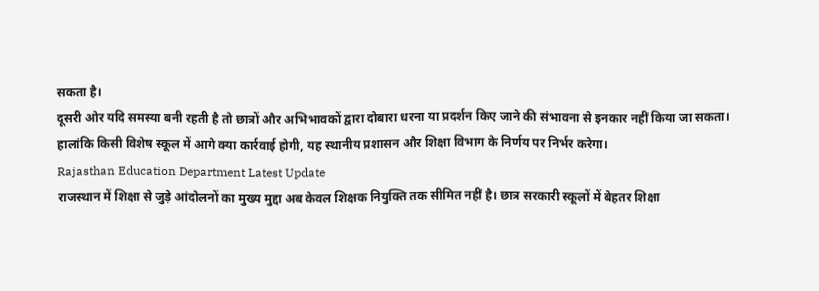सकता है।
दूसरी ओर यदि समस्या बनी रहती है तो छात्रों और अभिभावकों द्वारा दोबारा धरना या प्रदर्शन किए जाने की संभावना से इनकार नहीं किया जा सकता।
हालांकि किसी विशेष स्कूल में आगे क्या कार्रवाई होगी, यह स्थानीय प्रशासन और शिक्षा विभाग के निर्णय पर निर्भर करेगा।
Rajasthan Education Department Latest Update
राजस्थान में शिक्षा से जुड़े आंदोलनों का मुख्य मुद्दा अब केवल शिक्षक नियुक्ति तक सीमित नहीं है। छात्र सरकारी स्कूलों में बेहतर शिक्षा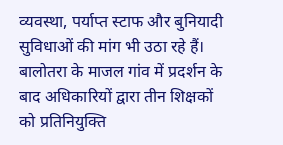व्यवस्था, पर्याप्त स्टाफ और बुनियादी सुविधाओं की मांग भी उठा रहे हैं।
बालोतरा के माजल गांव में प्रदर्शन के बाद अधिकारियों द्वारा तीन शिक्षकों को प्रतिनियुक्ति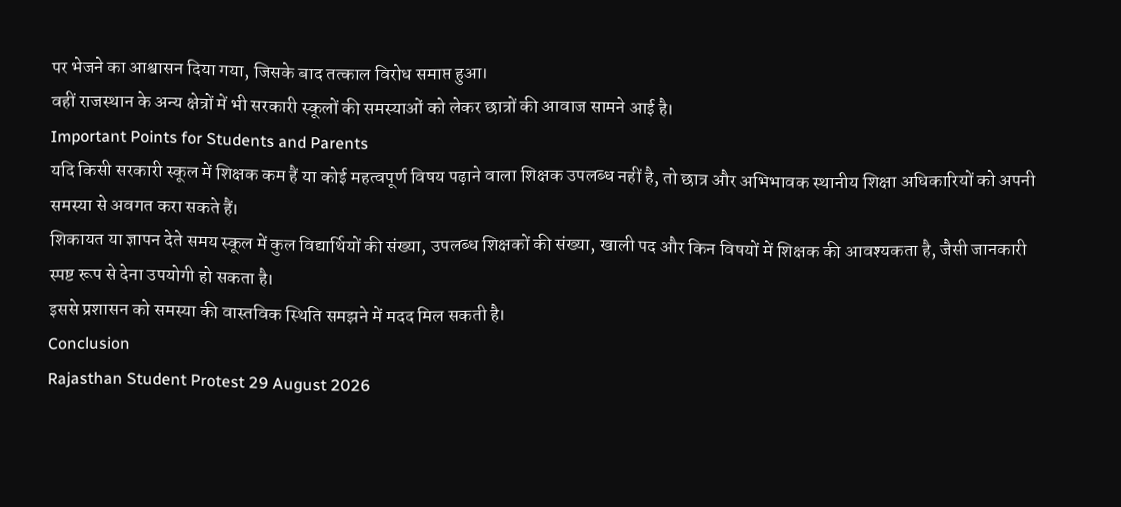पर भेजने का आश्वासन दिया गया, जिसके बाद तत्काल विरोध समाप्त हुआ।
वहीं राजस्थान के अन्य क्षेत्रों में भी सरकारी स्कूलों की समस्याओं को लेकर छात्रों की आवाज सामने आई है।
Important Points for Students and Parents
यदि किसी सरकारी स्कूल में शिक्षक कम हैं या कोई महत्वपूर्ण विषय पढ़ाने वाला शिक्षक उपलब्ध नहीं है, तो छात्र और अभिभावक स्थानीय शिक्षा अधिकारियों को अपनी समस्या से अवगत करा सकते हैं।
शिकायत या ज्ञापन देते समय स्कूल में कुल विद्यार्थियों की संख्या, उपलब्ध शिक्षकों की संख्या, खाली पद और किन विषयों में शिक्षक की आवश्यकता है, जैसी जानकारी स्पष्ट रूप से देना उपयोगी हो सकता है।
इससे प्रशासन को समस्या की वास्तविक स्थिति समझने में मदद मिल सकती है।
Conclusion
Rajasthan Student Protest 29 August 2026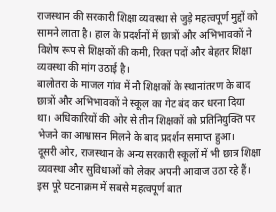राजस्थान की सरकारी शिक्षा व्यवस्था से जुड़े महत्वपूर्ण मुद्दों को सामने लाता है। हाल के प्रदर्शनों में छात्रों और अभिभावकों ने विशेष रूप से शिक्षकों की कमी, रिक्त पदों और बेहतर शिक्षा व्यवस्था की मांग उठाई है।
बालोतरा के माजल गांव में नौ शिक्षकों के स्थानांतरण के बाद छात्रों और अभिभावकों ने स्कूल का गेट बंद कर धरना दिया था। अधिकारियों की ओर से तीन शिक्षकों को प्रतिनियुक्ति पर भेजने का आश्वासन मिलने के बाद प्रदर्शन समाप्त हुआ।
दूसरी ओर, राजस्थान के अन्य सरकारी स्कूलों में भी छात्र शिक्षा व्यवस्था और सुविधाओं को लेकर अपनी आवाज उठा रहे हैं।
इस पूरे घटनाक्रम में सबसे महत्वपूर्ण बात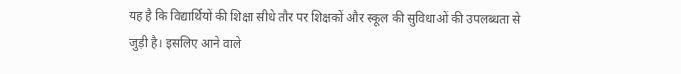यह है कि विद्यार्थियों की शिक्षा सीधे तौर पर शिक्षकों और स्कूल की सुविधाओं की उपलब्धता से जुड़ी है। इसलिए आने वाले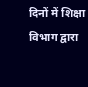दिनों में शिक्षा विभाग द्वारा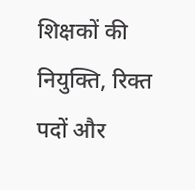शिक्षकों की नियुक्ति, रिक्त पदों और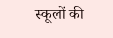स्कूलों की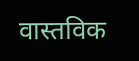वास्तविक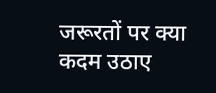जरूरतों पर क्या कदम उठाए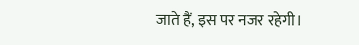जाते हैं, इस पर नजर रहेगी।